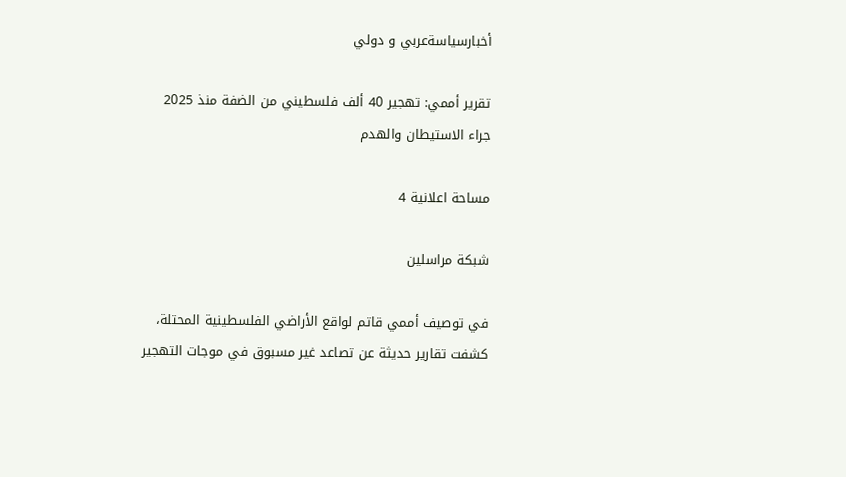أخبارسياسةعربي و دولي

تقرير أممي: تهجير 40 ألف فلسطيني من الضفة منذ 2025 جراء الاستيطان والهدم

مساحة اعلانية 4

شبكة مراسلين

في توصيف أممي قاتم لواقع الأراضي الفلسطينية المحتلة، كشفت تقارير حديثة عن تصاعد غير مسبوق في موجات التهجير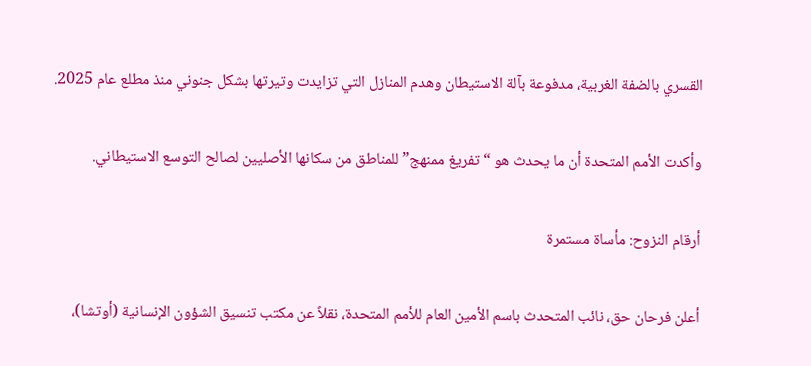القسري بالضفة الغربية، مدفوعة بآلة الاستيطان وهدم المنازل التي تزايدت وتيرتها بشكل جنوني منذ مطلع عام 2025.

وأكدت الأمم المتحدة أن ما يحدث هو “تفريغ ممنهج” للمناطق من سكانها الأصليين لصالح التوسع الاستيطاني.

أرقام النزوح: مأساة مستمرة

أعلن فرحان حق، نائب المتحدث باسم الأمين العام للأمم المتحدة، نقلاً عن مكتب تنسيق الشؤون الإنسانية (أوتشا)،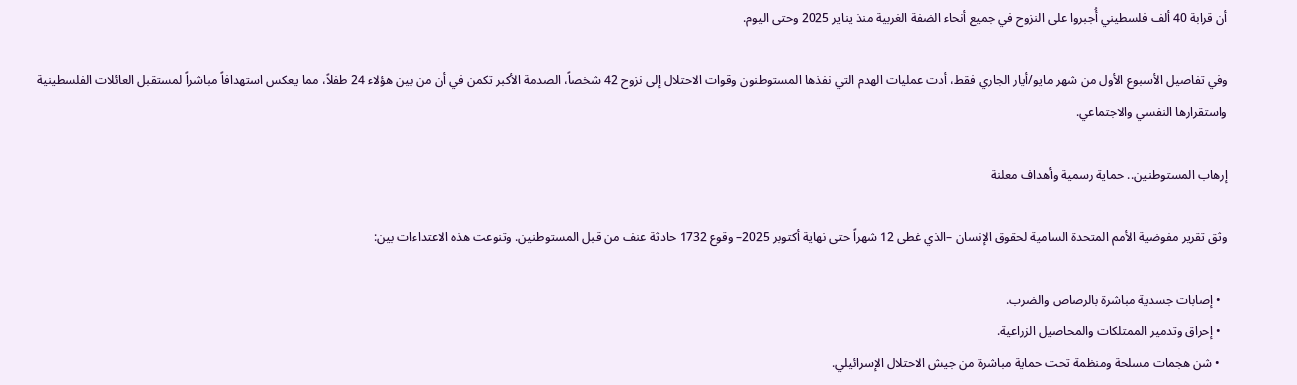أن قرابة 40 ألف فلسطيني أُجبروا على النزوح في جميع أنحاء الضفة الغربية منذ يناير 2025 وحتى اليوم.

وفي تفاصيل الأسبوع الأول من شهر مايو/أيار الجاري فقط، أدت عمليات الهدم التي نفذها المستوطنون وقوات الاحتلال إلى نزوح 42 شخصاً، الصدمة الأكبر تكمن في أن من بين هؤلاء 24 طفلاً، مما يعكس استهدافاً مباشراً لمستقبل العائلات الفلسطينية واستقرارها النفسي والاجتماعي.

إرهاب المستوطنين.. حماية رسمية وأهداف معلنة

وثق تقرير مفوضية الأمم المتحدة السامية لحقوق الإنسان –الذي غطى 12 شهراً حتى نهاية أكتوبر 2025– وقوع 1732 حادثة عنف من قبل المستوطنين. وتنوعت هذه الاعتداءات بين:

  • إصابات جسدية مباشرة بالرصاص والضرب.
  • إحراق وتدمير الممتلكات والمحاصيل الزراعية.
  • شن هجمات مسلحة ومنظمة تحت حماية مباشرة من جيش الاحتلال الإسرائيلي.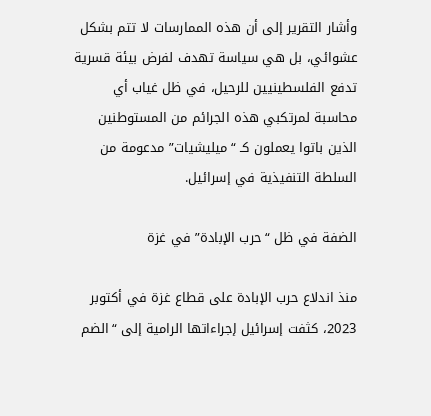وأشار التقرير إلى أن هذه الممارسات لا تتم بشكل عشوائي، بل هي سياسة تهدف لفرض بيئة قسرية تدفع الفلسطينيين للرحيل، في ظل غياب أي محاسبة لمرتكبي هذه الجرائم من المستوطنين الذين باتوا يعملون كـ “ميليشيات” مدعومة من السلطة التنفيذية في إسرائيل.

الضفة في ظل “حرب الإبادة” في غزة

منذ اندلاع حرب الإبادة على قطاع غزة في أكتوبر 2023، كثفت إسرائيل إجراءاتها الرامية إلى “الضم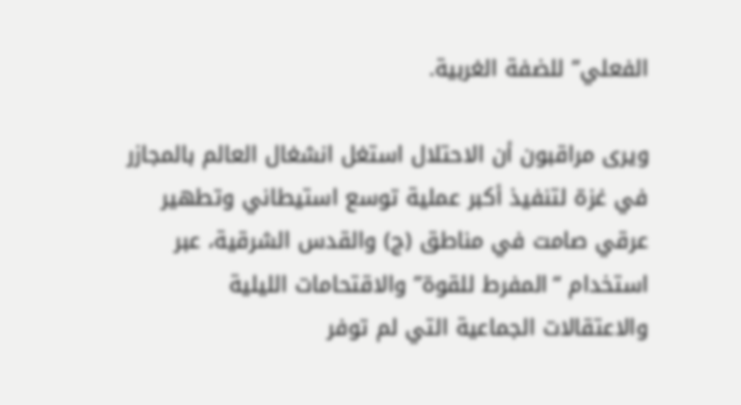الفعلي” للضفة الغربية.

ويرى مراقبون أن الاحتلال استغل انشغال العالم بالمجازر في غزة لتنفيذ أكبر عملية توسع استيطاني وتطهير عرقي صامت في مناطق (ج) والقدس الشرقية، عبر استخدام “المفرط للقوة” والاقتحامات الليلية والاعتقالات الجماعية التي لم توفر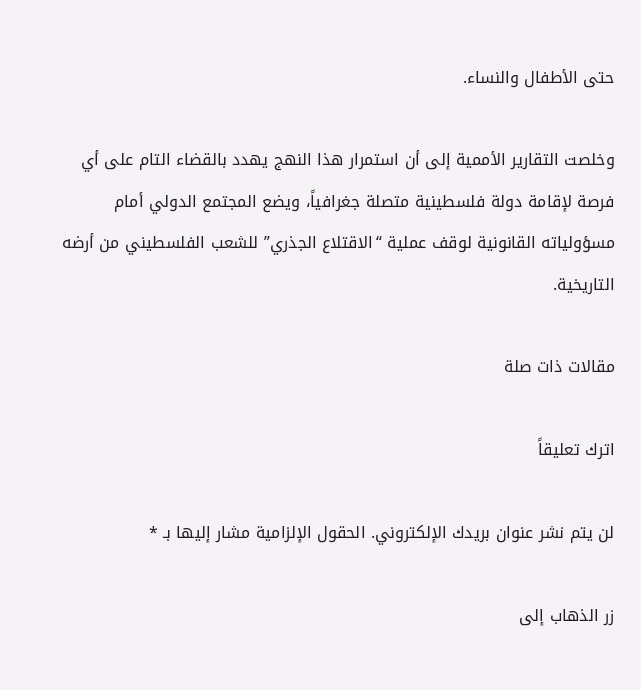حتى الأطفال والنساء.

وخلصت التقارير الأممية إلى أن استمرار هذا النهج يهدد بالقضاء التام على أي فرصة لإقامة دولة فلسطينية متصلة جغرافياً، ويضع المجتمع الدولي أمام مسؤولياته القانونية لوقف عملية “الاقتلاع الجذري” للشعب الفلسطيني من أرضه التاريخية.

مقالات ذات صلة

اترك تعليقاً

لن يتم نشر عنوان بريدك الإلكتروني. الحقول الإلزامية مشار إليها بـ *

زر الذهاب إلى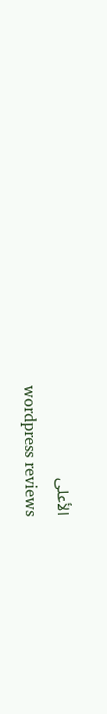الأعلى
wordpress reviews